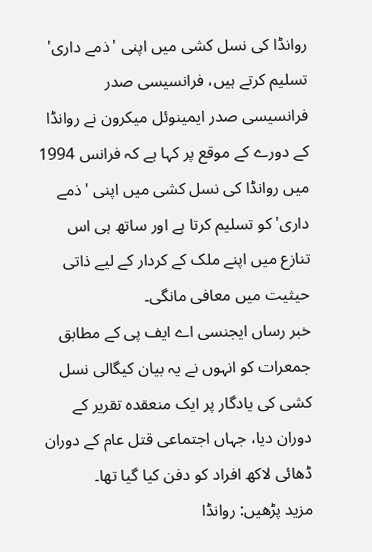روانڈا کی نسل کشی میں اپنی 'ذمے داری' تسلیم کرتے ہیں، فرانسیسی صدر
فرانسیسی صدر ایمینوئل میکرون نے روانڈا کے دورے کے موقع پر کہا ہے کہ فرانس 1994 میں روانڈا کی نسل کشی میں اپنی 'ذمے داری' کو تسلیم کرتا ہے اور ساتھ ہی اس تنازع میں اپنے ملک کے کردار کے لیے ذاتی حیثیت میں معافی مانگی۔
خبر رساں ایجنسی اے ایف پی کے مطابق جمعرات کو انہوں نے یہ بیان کیگالی نسل کشی کی یادگار پر ایک منعقدہ تقریر کے دوران دیا، جہاں اجتماعی قتل عام کے دوران ڈھائی لاکھ افراد کو دفن کیا گیا تھا۔
مزید پڑھیں: روانڈا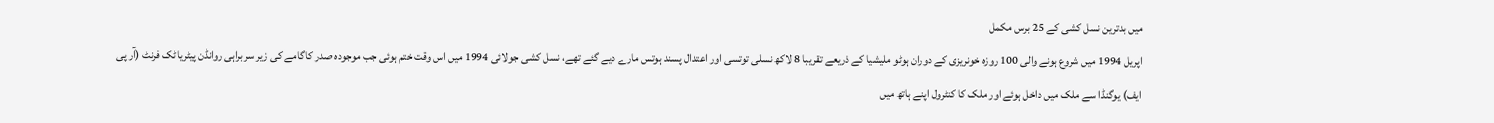میں بدترین نسل کشی کے 25 برس مکمل
اپریل 1994 میں شروع ہونے والی 100 روزہ خونریزی کے دوران ہوٹو ملیشیا کے ذریعے تقریبا 8 لاکھ نسلی توتسی اور اعتدال پسند ہوتس مارے دیے گئے تھے، نسل کشی جولائی 1994 میں اس وقت ختم ہوئی جب موجودہ صدر کاگامے کی زیر سربراہی روانڈن پیٹریاٹک فرنٹ (آر پی ایف) یوگنڈا سے ملک میں داخل ہوئے اور ملک کا کنٹرول اپنے ہاتھ میں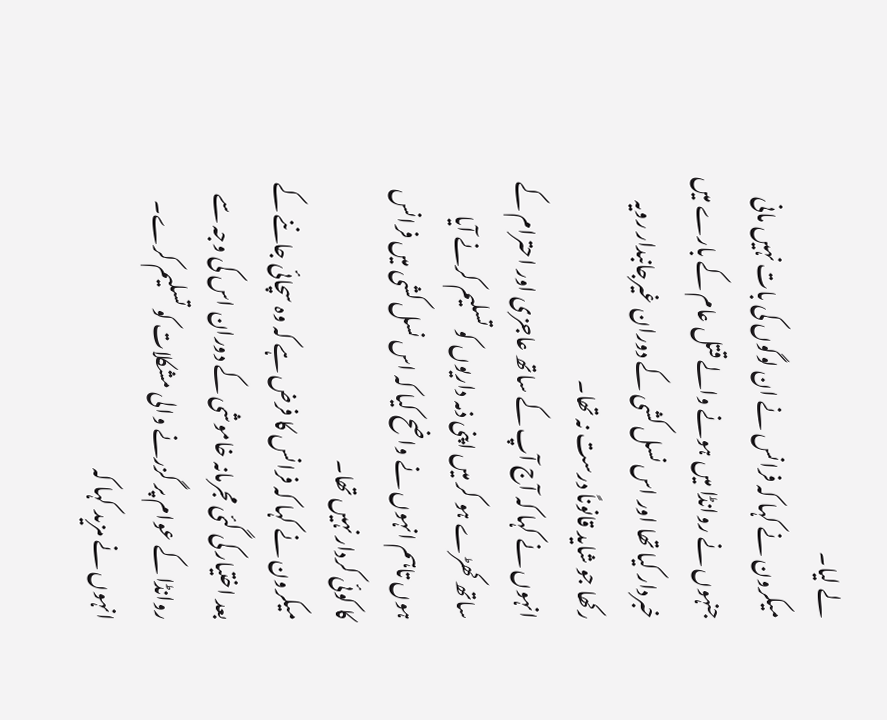لے لیا۔
میکرون نے کہا کہ فرانس نے ان لوگوں کی بات نہیں مانی جنہوں نے روانڈا میں ہونے والے قتل عام کے بارے میں خبردار کیا تھا اور اس نسل کشی کے دوران غیرجانبدار رویہ رکھا جو شاید قانوناً درست نہ تھا۔
انہوں نے کہا کہ آج آپ کے ساتھ عاجزی اور احترام کے ساتھ کھڑے ہو کر میں اپنی ذمہ داریوں کو تسلیم کرنے آیا ہوں تاہم انہوں نے واضح کیا کہ اس نسل کشی میں فرانس کا کوئی کردار نہیں تھا۔
میکرون نے کہا کہ فرانس کا فرض ہے کہ وہ سچائی جاننے کے بعد اختیار کی گئی مجرمانہ خاموشی کے دوران اس کی وجہ سے روانڈا کے عوام پر گزرنے والی مشکلات کو تسلیم کرے۔
انہوں نے مزید کہا کہ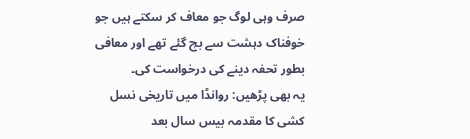صرف وہی لوگ جو معاف کر سکتے ہیں جو خوفناک دہشت سے بچ گئے تھے اور معافی بطور تحفہ دینے کی درخواست کی۔
یہ بھی پڑھیں: روانڈا میں تاریخی نسل کشی کا مقدمہ بیس سال بعد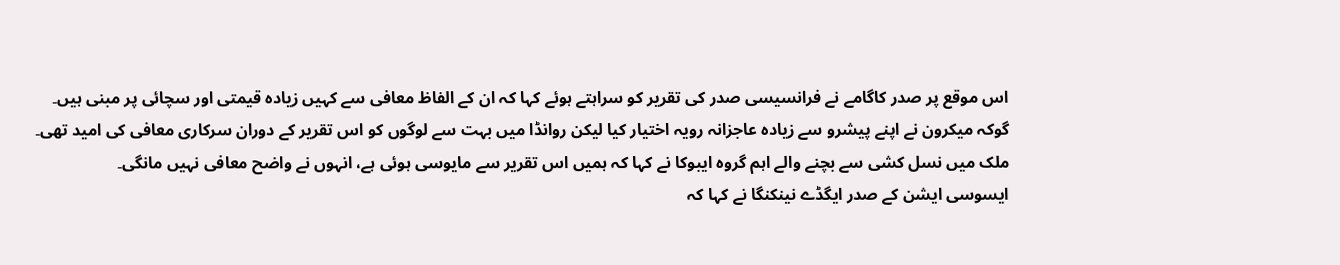اس موقع پر صدر کاگامے نے فرانسیسی صدر کی تقریر کو سراہتے ہوئے کہا کہ ان کے الفاظ معافی سے کہیں زیادہ قیمتی اور سچائی پر مبنی ہیں۔
گوکہ میکرون نے اپنے پیشرو سے زیادہ عاجزانہ رویہ اختیار کیا لیکن روانڈا میں بہت سے لوگوں کو اس تقریر کے دوران سرکاری معافی کی امید تھی۔
ملک میں نسل کشی سے بچنے والے اہم گروہ ایبوکا نے کہا کہ ہمیں اس تقریر سے مایوسی ہوئی ہے، انہوں نے واضح معافی نہیں مانگی۔
ایسوسی ایشن کے صدر ایگڈے نینکنگا نے کہا کہ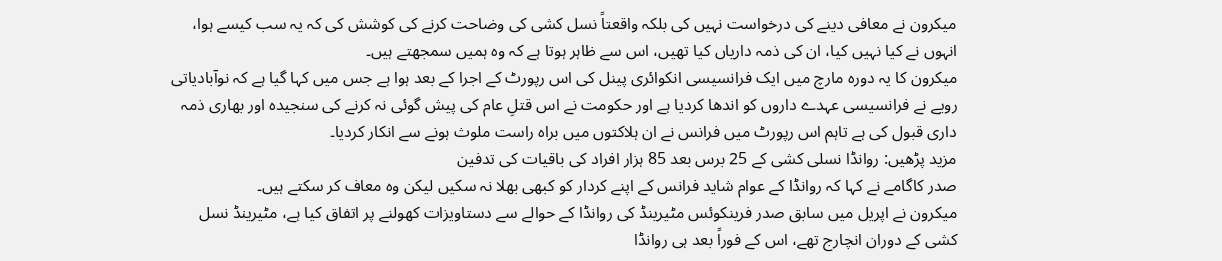میکرون نے معافی دینے کی درخواست نہیں کی بلکہ واقعتاً نسل کشی کی وضاحت کرنے کی کوشش کی کہ یہ سب کیسے ہوا، انہوں نے کیا نہیں کیا، ان کی ذمہ داریاں کیا تھیں، اس سے ظاہر ہوتا ہے کہ وہ ہمیں سمجھتے ہیں۔
میکرون کا یہ دورہ مارچ میں ایک فرانسیسی انکوائری پینل کی اس رپورٹ کے اجرا کے بعد ہوا ہے جس میں کہا گیا ہے کہ نوآبادیاتی رویے نے فرانسیسی عہدے داروں کو اندھا کردیا ہے اور حکومت نے اس قتلِ عام کی پیش گوئی نہ کرنے کی سنجیدہ اور بھاری ذمہ داری قبول کی ہے تاہم اس رپورٹ میں فرانس نے ان ہلاکتوں میں براہ راست ملوث ہونے سے انکار کردیا۔
مزید پڑھیں: روانڈا نسلی کشی کے 25 برس بعد 85 ہزار افراد کی باقیات کی تدفین
صدر کاگامے نے کہا کہ روانڈا کے عوام شاید فرانس کے اپنے کردار کو کبھی بھلا نہ سکیں لیکن وہ معاف کر سکتے ہیں۔
میکرون نے اپریل میں سابق صدر فرینکوئس مٹیرینڈ کی روانڈا کے حوالے سے دستاویزات کھولنے پر اتفاق کیا ہے، مٹیرینڈ نسل کشی کے دوران انچارج تھے، اس کے فوراً بعد ہی روانڈا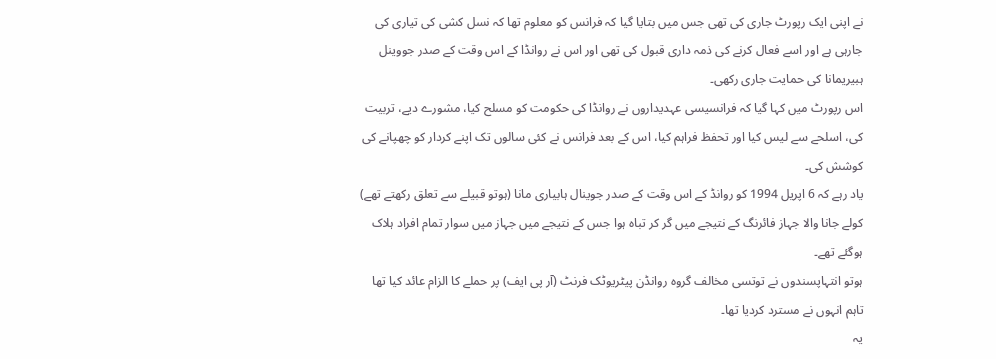نے اپنی ایک رپورٹ جاری کی تھی جس میں بتایا گیا کہ فرانس کو معلوم تھا کہ نسل کشی کی تیاری کی جارہی ہے اور اسے فعال کرنے کی ذمہ داری قبول کی تھی اور اس نے روانڈا کے اس وقت کے صدر جووینل ہبیریمانا کی حمایت جاری رکھی۔
اس رپورٹ میں کہا گیا کہ فرانسیسی عہدیداروں نے روانڈا کی حکومت کو مسلح کیا، مشورے دیے، تربیت کی، اسلحے سے لیس کیا اور تحفظ فراہم کیا، اس کے بعد فرانس نے کئی سالوں تک اپنے کردار کو چھپانے کی کوشش کی۔
یاد رہے کہ 6 اپریل 1994 کو روانڈ کے اس وقت کے صدر جوینال ہابیاری مانا (ہوتو قبیلے سے تعلق رکھتے تھے) کولے جانا والا جہاز فائرنگ کے نتیجے میں گر کر تباہ ہوا جس کے نتیجے میں جہاز میں سوار تمام افراد ہلاک ہوگئے تھے۔
ہوتو انتہاپسندوں نے توتسی مخالف گروہ روانڈن پیٹریوٹک فرنٹ (آر پی ایف) پر حملے کا الزام عائد کیا تھا تاہم انہوں نے مسترد کردیا تھا۔
یہ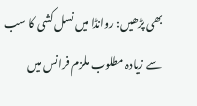بھی پڑھیں: روانڈا میں نسل کشی کا سب سے زیادہ مطلوب ملزم فرانس میں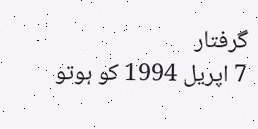گرفتار
7 اپریل 1994 کو ہوتو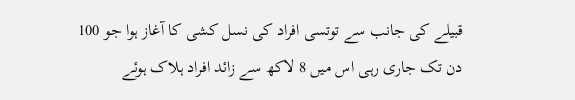قبیلے کی جانب سے توتسی افراد کی نسل کشی کا آغاز ہوا جو 100 دن تک جاری رہی اس میں 8 لاکھ سے زائد افراد ہلاک ہوئے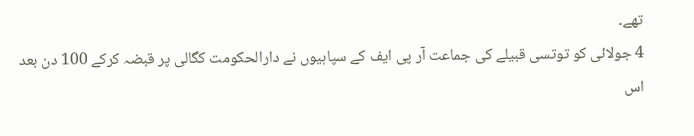تھے۔
4 جولائی کو توتسی قبیلے کی جماعت آر پی ایف کے سپاہیوں نے دارالحکومت کگالی پر قبضہ کرکے 100 دن بعد اس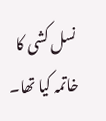نسل کشی کا خاتمہ کیا تھا۔